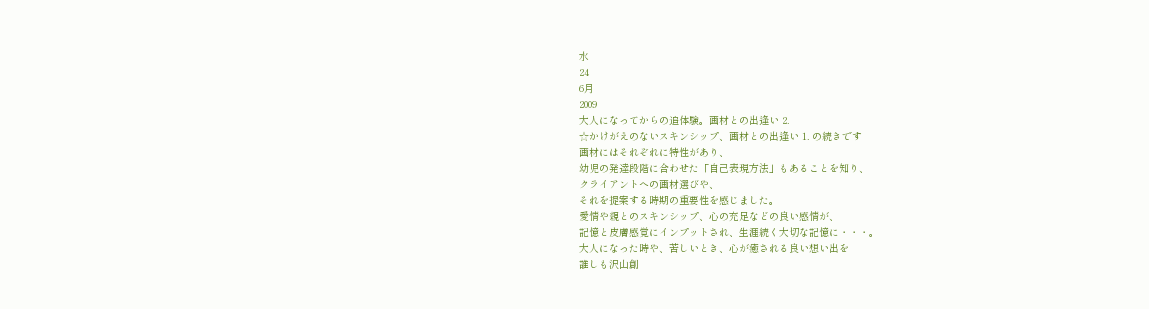水
24
6月
2009
大人になってからの追体験。画材との出逢い 2.
☆かけがえのないスキンシップ、画材との出逢い 1. の続きです
画材にはそれぞれに特性があり、
幼児の発達段階に合わせた「自己表現方法」もあることを知り、
クライアントへの画材選びや、
それを提案する時期の重要性を感じました。
愛情や親とのスキンシップ、心の充足などの良い感情が、
記憶と皮膚感覚にインプットされ、生涯続く大切な記憶に・・・。
大人になった時や、苦しいとき、心が癒される良い想い出を
誰しも沢山創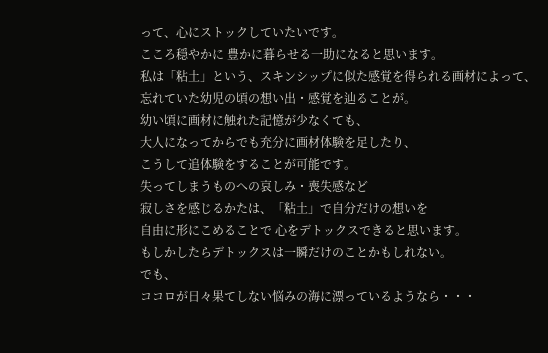って、心にストックしていたいです。
こころ穏やかに 豊かに暮らせる一助になると思います。
私は「粘土」という、スキンシップに似た感覚を得られる画材によって、
忘れていた幼児の頃の想い出・感覚を辿ることが。
幼い頃に画材に触れた記憶が少なくても、
大人になってからでも充分に画材体験を足したり、
こうして追体験をすることが可能です。
失ってしまうものへの哀しみ・喪失感など
寂しさを感じるかたは、「粘土」で自分だけの想いを
自由に形にこめることで 心をデトックスできると思います。
もしかしたらデトックスは一瞬だけのことかもしれない。
でも、
ココロが日々果てしない悩みの海に漂っているようなら・・・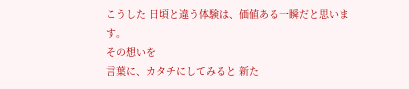こうした 日頃と違う体験は、価値ある一瞬だと思います。
その想いを
言葉に、カタチにしてみると 新た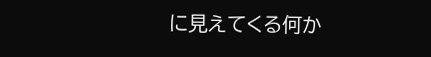に見えてくる何か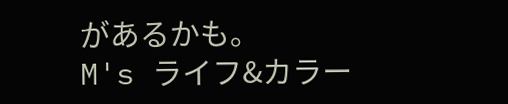があるかも。
M's ライフ&カラー